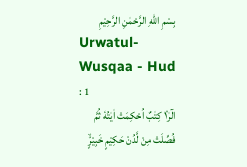بِسْمِ اللّٰهِ الرَّحْمٰنِ الرَّحِيْمِ
Urwatul-Wusqaa - Hud : 1
الٓرٰ١۫ كِتٰبٌ اُحْكِمَتْ اٰیٰتُهٗ ثُمَّ فُصِّلَتْ مِنْ لَّدُنْ حَكِیْمٍ خَبِیْرٍۙ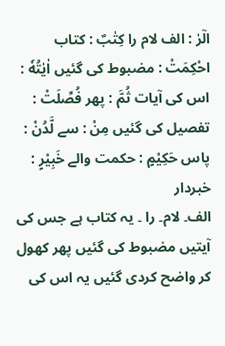الٓرٰ : الف لام را كِتٰبٌ : کتاب احْكِمَتْ : مضبوط کی گئیں اٰيٰتُهٗ : اس کی آیات ثُمَّ : پھر فُصِّلَتْ : تفصیل کی گئیں مِنْ : سے لَّدُنْ : پاس حَكِيْمٍ : حکمت والے خَبِيْرٍ : خبردار
الف۔ لام۔ را ۔ یہ کتاب ہے جس کی آیتیں مضبوط کی گئیں پھر کھول کر واضح کردی گئیں یہ اس کی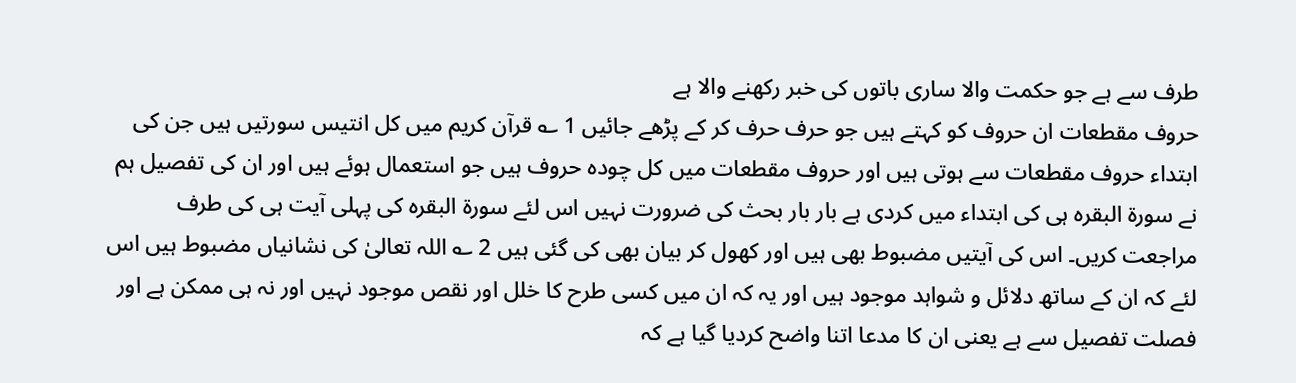طرف سے ہے جو حکمت والا ساری باتوں کی خبر رکھنے والا ہے
حروف مقطعات ان حروف کو کہتے ہیں جو حرف حرف کر کے پڑھے جائیں 1 ؎ قرآن کریم میں کل انتیس سورتیں ہیں جن کی ابتداء حروف مقطعات سے ہوتی ہیں اور حروف مقطعات میں کل چودہ حروف ہیں جو استعمال ہوئے ہیں اور ان کی تفصیل ہم نے سورة البقرہ ہی کی ابتداء میں کردی ہے بار بار بحث کی ضرورت نہیں اس لئے سورة البقرہ کی پہلی آیت ہی کی طرف مراجعت کریں۔ اس کی آیتیں مضبوط بھی ہیں اور کھول کر بیان بھی کی گئی ہیں 2 ؎ اللہ تعالیٰ کی نشانیاں مضبوط ہیں اس لئے کہ ان کے ساتھ دلائل و شواہد موجود ہیں اور یہ کہ ان میں کسی طرح کا خلل اور نقص موجود نہیں اور نہ ہی ممکن ہے اور فصلت تفصیل سے ہے یعنی ان کا مدعا اتنا واضح کردیا گیا ہے کہ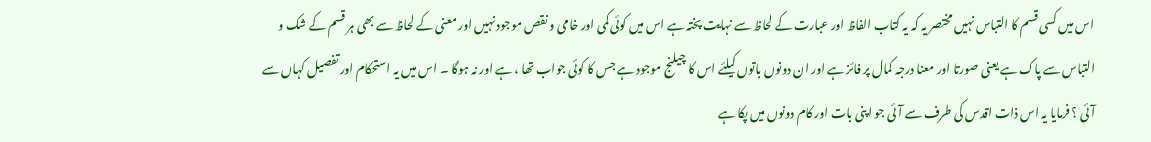اس میں کسی قسم کا التباس نہیں مختصر یہ کہ یہ کتاب الفاظ اور عبارت کے لحاظ سے نہایت پختہ ہے اس میں کوئی کمی اور خامی و نقص موجود نہیں اور معنی کے لحاظ سے بھی ہر قسم کے شک و التباس سے پاک ہے یعنی صورتا اور معنا درجہ کمال پر فائز ہے اور ان دونوں باتوں کیلئے اس کا چیلنج موجود ہے جس کا کوئی جواب تھا ، ہے اور نہ ہوگا ۔ اس میں یہ استحکام اور تفصیل کہاں سے آئی ؟ فرمایا یہ اس ذات اقدس کی طرف سے آئی جو اپنی بات اور کام دونوں میں پکا ہے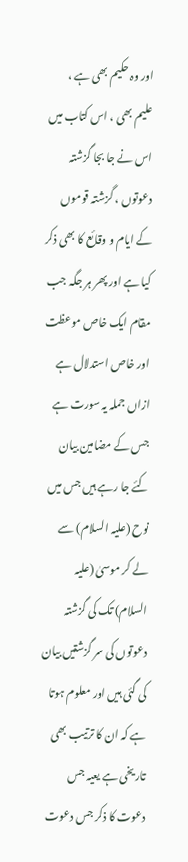اور وہ حکیم بھی ہے ، علیم بھی ، اس کتاب میں اس نے جا بجا گزشتہ دعوتوں ، گزشتہ قوموں کے ایام و وقائع کا بھی ذکر کیا ہے اور پھر ہر جگہ جب مقام ایک خاص موعظت اور خاص استدلال ہے ازاں جملہ یہ سورت ہے جس کے مضامین بیان کئے جا رہے ہیں جس میں نوح (علیہ السلام) سے لے کر موسیٰ (علیہ السلام) تک کی گزشتہ دعوتوں کی سر گزشتیں بیان کی گئی ہیں اور معلوم ہوتا ہے کہ ان کا ترتیب بھی تاریخی ہے یعیہ جس دعوت کا ذکر جس دعوت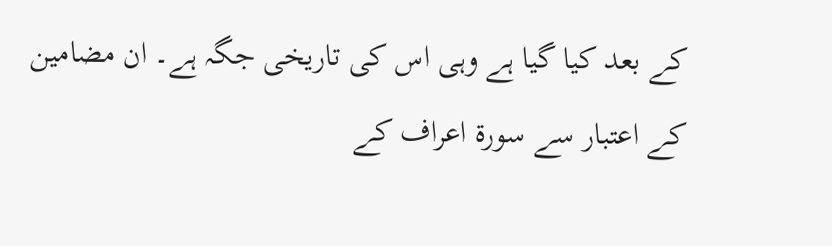کے بعد کیا گیا ہے وہی اس کی تاریخی جگہ ہے۔ ان مضامین کے اعتبار سے سورة اعراف کے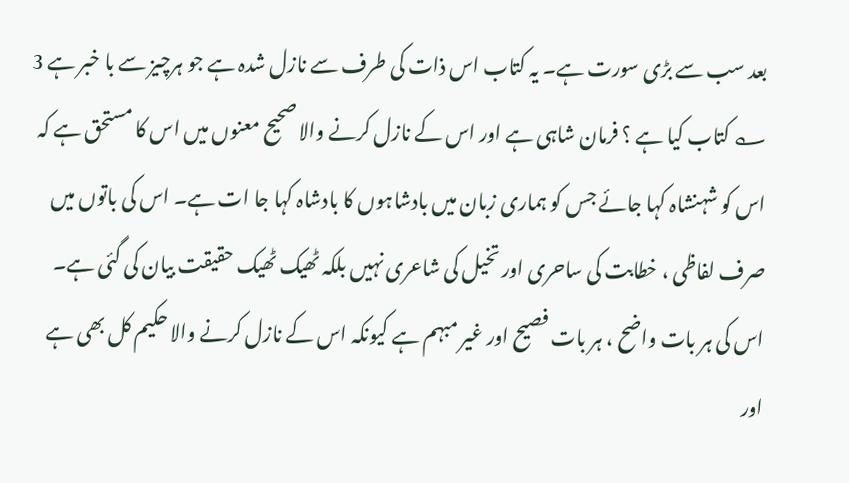بعد سب سے بڑی سورت ہے۔ یہ کتاب اس ذات کی طرف سے نازل شدہ ہے جو ہرچیز سے با خبر ہے 3 ؎ کتاب کیا ہے ؟ فرمان شاہی ہے اور اس کے نازل کرنے والا صحیح معنوں میں اس کا مستحق ہے کہ اس کو شہنشاہ کہا جائے جس کو ہماری زبان میں بادشاہوں کا بادشاہ کہا جا ات ہے۔ اس کی باتوں میں صرف لفاظی ، خطابت کی ساحری اور تخیل کی شاعری نہیں بلکہ ٹھیک ٹھیک حقیقت بیان کی گئی ہے۔ اس کی ہر بات واضح ، ہر بات فصیح اور غیر مبہم ہے کیونکہ اس کے نازل کرنے والا حکیم کل بھی ہے اور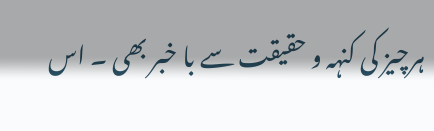ہرچیز کی کنہہ و حقیقت سے با خبر بھی ۔ اس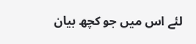لئے اس میں جو کچھ بیان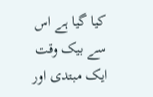کیا گیا ہے اس سے بیک وقت ایک مبتدی اور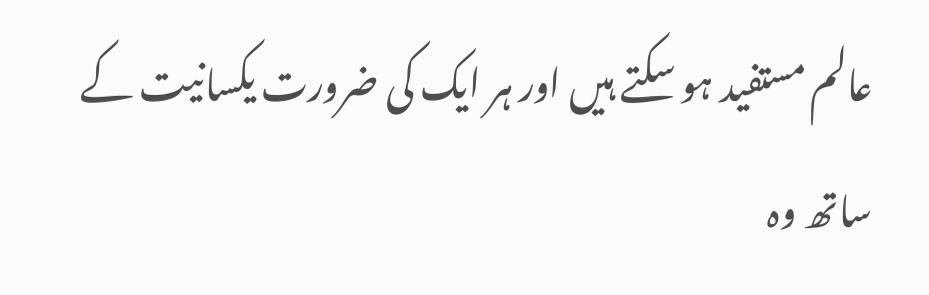عالم مستفید ہو سکتے ہیں اور ہر ایک کی ضرورت یکسانیت کے ساتھ وہ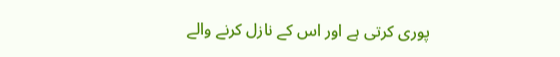پوری کرتی ہے اور اس کے نازل کرنے والے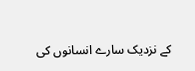کے نزدیک سارے انسانوں کی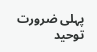پہلی ضرورت توحید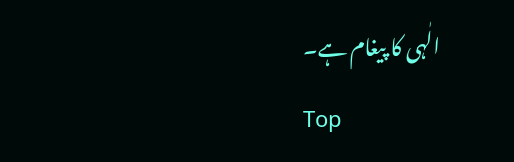الٰہی کا پیغام ہے۔
Top